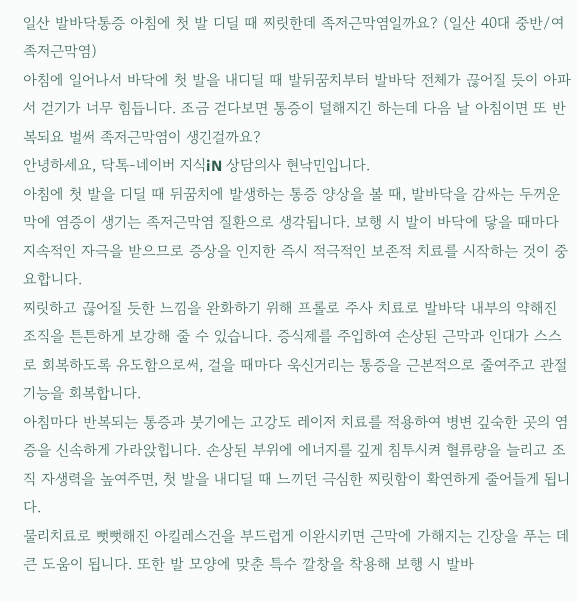일산 발바닥통증 아침에 첫 발 디딜 때 찌릿한데 족저근막염일까요? (일산 40대 중반/여 족저근막염)
아침에 일어나서 바닥에 첫 발을 내디딜 때 발뒤꿈치부터 발바닥 전체가 끊어질 듯이 아파서 걷기가 너무 힘듭니다. 조금 걷다보면 통증이 덜해지긴 하는데 다음 날 아침이면 또 반복되요 벌써 족저근막염이 생긴걸까요?
안녕하세요, 닥톡-네이버 지식iN 상담의사 현낙민입니다.
아침에 첫 발을 디딜 때 뒤꿈치에 발생하는 통증 양상을 볼 때, 발바닥을 감싸는 두꺼운 막에 염증이 생기는 족저근막염 질환으로 생각됩니다. 보행 시 발이 바닥에 닿을 때마다 지속적인 자극을 받으므로 증상을 인지한 즉시 적극적인 보존적 치료를 시작하는 것이 중요합니다.
찌릿하고 끊어질 듯한 느낌을 완화하기 위해 프롤로 주사 치료로 발바닥 내부의 약해진 조직을 튼튼하게 보강해 줄 수 있습니다. 증식제를 주입하여 손상된 근막과 인대가 스스로 회복하도록 유도함으로써, 걸을 때마다 욱신거리는 통증을 근본적으로 줄여주고 관절 기능을 회복합니다.
아침마다 반복되는 통증과 붓기에는 고강도 레이저 치료를 적용하여 병변 깊숙한 곳의 염증을 신속하게 가라앉힙니다. 손상된 부위에 에너지를 깊게 침투시켜 혈류량을 늘리고 조직 자생력을 높여주면, 첫 발을 내디딜 때 느끼던 극심한 찌릿함이 확연하게 줄어들게 됩니다.
물리치료로 뻣뻣해진 아킬레스건을 부드럽게 이완시키면 근막에 가해지는 긴장을 푸는 데 큰 도움이 됩니다. 또한 발 모양에 맞춘 특수 깔창을 착용해 보행 시 발바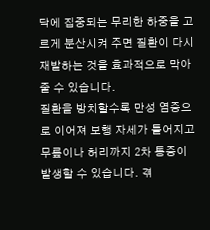닥에 집중되는 무리한 하중을 고르게 분산시켜 주면 질환이 다시 재발하는 것을 효과적으로 막아줄 수 있습니다.
질환을 방치할수록 만성 염증으로 이어져 보행 자세가 틀어지고 무릎이나 허리까지 2차 통증이 발생할 수 있습니다. 겪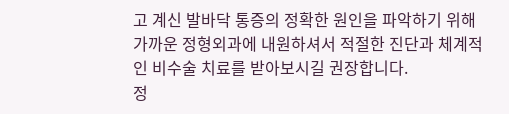고 계신 발바닥 통증의 정확한 원인을 파악하기 위해 가까운 정형외과에 내원하셔서 적절한 진단과 체계적인 비수술 치료를 받아보시길 권장합니다.
정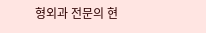형외과 전문의 현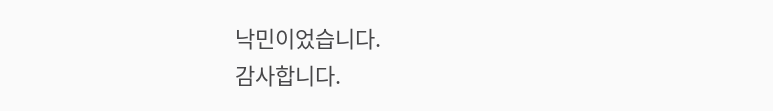낙민이었습니다.
감사합니다.